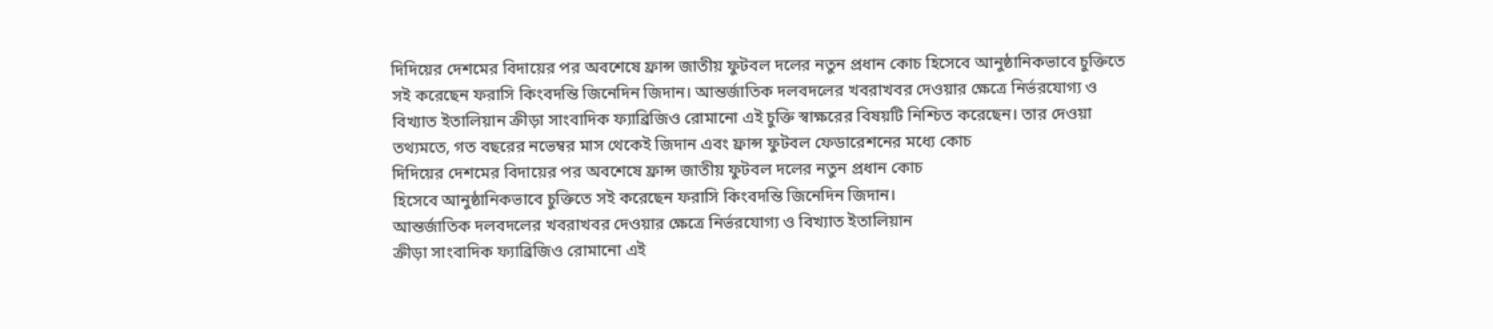দিদিয়ের দেশমের বিদায়ের পর অবশেষে ফ্রান্স জাতীয় ফুটবল দলের নতুন প্রধান কোচ হিসেবে আনুষ্ঠানিকভাবে চুক্তিতে সই করেছেন ফরাসি কিংবদন্তি জিনেদিন জিদান। আন্তর্জাতিক দলবদলের খবরাখবর দেওয়ার ক্ষেত্রে নির্ভরযোগ্য ও বিখ্যাত ইতালিয়ান ক্রীড়া সাংবাদিক ফ্যাব্রিজিও রোমানো এই চুক্তি স্বাক্ষরের বিষয়টি নিশ্চিত করেছেন। তার দেওয়া তথ্যমতে, গত বছরের নভেম্বর মাস থেকেই জিদান এবং ফ্রান্স ফুটবল ফেডারেশনের মধ্যে কোচ
দিদিয়ের দেশমের বিদায়ের পর অবশেষে ফ্রান্স জাতীয় ফুটবল দলের নতুন প্রধান কোচ
হিসেবে আনুষ্ঠানিকভাবে চুক্তিতে সই করেছেন ফরাসি কিংবদন্তি জিনেদিন জিদান।
আন্তর্জাতিক দলবদলের খবরাখবর দেওয়ার ক্ষেত্রে নির্ভরযোগ্য ও বিখ্যাত ইতালিয়ান
ক্রীড়া সাংবাদিক ফ্যাব্রিজিও রোমানো এই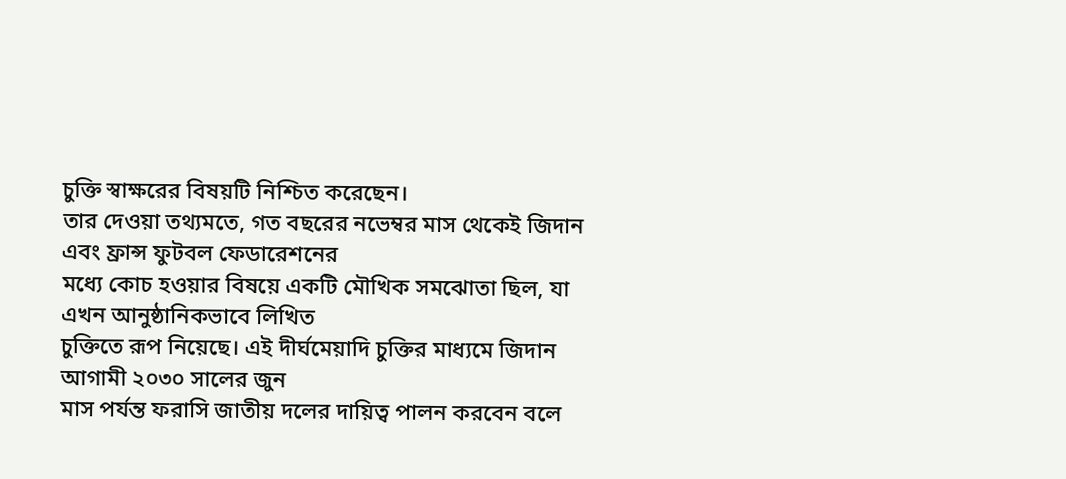চুক্তি স্বাক্ষরের বিষয়টি নিশ্চিত করেছেন।
তার দেওয়া তথ্যমতে, গত বছরের নভেম্বর মাস থেকেই জিদান এবং ফ্রান্স ফুটবল ফেডারেশনের
মধ্যে কোচ হওয়ার বিষয়ে একটি মৌখিক সমঝোতা ছিল, যা এখন আনুষ্ঠানিকভাবে লিখিত
চুক্তিতে রূপ নিয়েছে। এই দীর্ঘমেয়াদি চুক্তির মাধ্যমে জিদান আগামী ২০৩০ সালের জুন
মাস পর্যন্ত ফরাসি জাতীয় দলের দায়িত্ব পালন করবেন বলে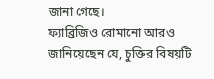জানা গেছে।
ফ্যাব্রিজিও রোমানো আরও জানিয়েছেন যে, চুক্তির বিষয়টি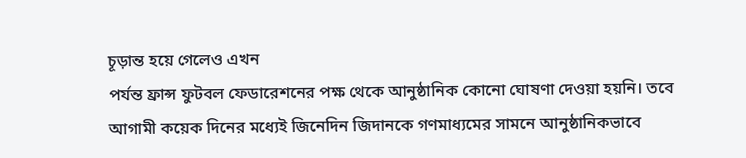চূড়ান্ত হয়ে গেলেও এখন
পর্যন্ত ফ্রান্স ফুটবল ফেডারেশনের পক্ষ থেকে আনুষ্ঠানিক কোনো ঘোষণা দেওয়া হয়নি। তবে
আগামী কয়েক দিনের মধ্যেই জিনেদিন জিদানকে গণমাধ্যমের সামনে আনুষ্ঠানিকভাবে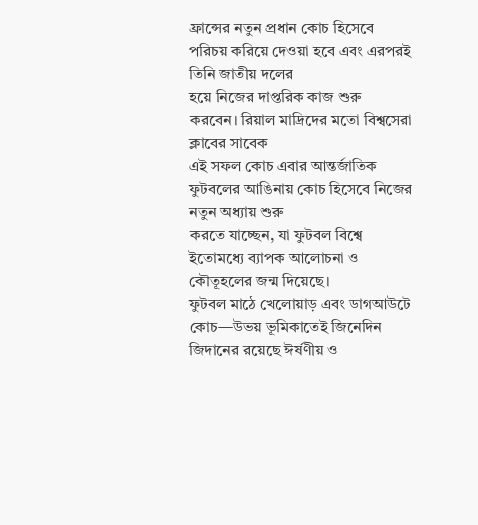ফ্রান্সের নতুন প্রধান কোচ হিসেবে পরিচয় করিয়ে দেওয়া হবে এবং এরপরই তিনি জাতীয় দলের
হয়ে নিজের দাপ্তরিক কাজ শুরু করবেন। রিয়াল মাদ্রিদের মতো বিশ্বসেরা ক্লাবের সাবেক
এই সফল কোচ এবার আন্তর্জাতিক ফুটবলের আঙিনায় কোচ হিসেবে নিজের নতুন অধ্যায় শুরু
করতে যাচ্ছেন, যা ফুটবল বিশ্বে ইতোমধ্যে ব্যাপক আলোচনা ও কৌতূহলের জন্ম দিয়েছে।
ফুটবল মাঠে খেলোয়াড় এবং ডাগআউটে কোচ—উভয় ভূমিকাতেই জিনেদিন জিদানের রয়েছে ঈর্ষণীয় ও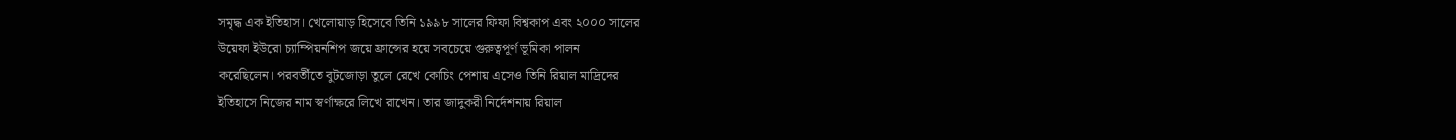সমৃদ্ধ এক ইতিহাস। খেলোয়াড় হিসেবে তিনি ১৯৯৮ সালের ফিফা বিশ্বকাপ এবং ২০০০ সালের
উয়েফা ইউরো চ্যাম্পিয়নশিপ জয়ে ফ্রান্সের হয়ে সবচেয়ে গুরুত্বপূর্ণ ভূমিকা পালন
করেছিলেন। পরবর্তীতে বুটজোড়া তুলে রেখে কোচিং পেশায় এসেও তিনি রিয়াল মাদ্রিদের
ইতিহাসে নিজের নাম স্বর্ণাক্ষরে লিখে রাখেন। তার জাদুকরী নির্দেশনায় রিয়াল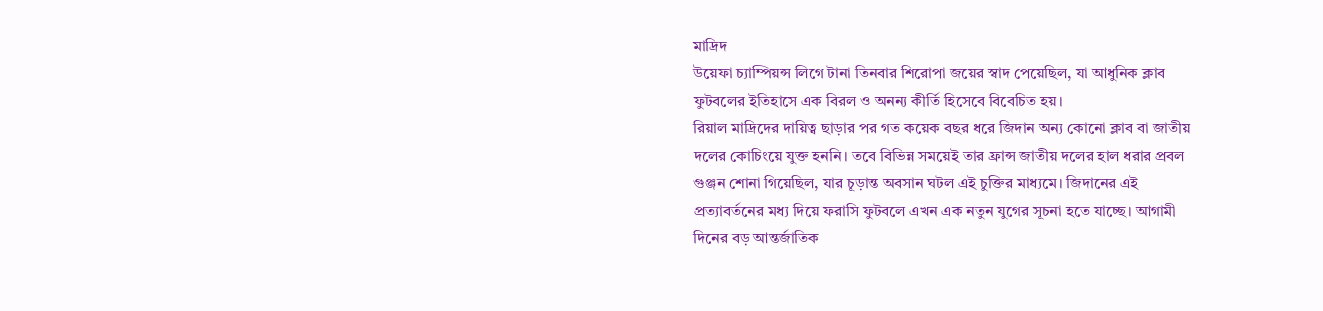মাদ্রিদ
উয়েফা চ্যাম্পিয়ন্স লিগে টানা তিনবার শিরোপা জয়ের স্বাদ পেয়েছিল, যা আধুনিক ক্লাব
ফুটবলের ইতিহাসে এক বিরল ও অনন্য কীর্তি হিসেবে বিবেচিত হয়।
রিয়াল মাদ্রিদের দায়িত্ব ছাড়ার পর গত কয়েক বছর ধরে জিদান অন্য কোনো ক্লাব বা জাতীয়
দলের কোচিংয়ে যুক্ত হননি। তবে বিভিন্ন সময়েই তার ফ্রান্স জাতীয় দলের হাল ধরার প্রবল
গুঞ্জন শোনা গিয়েছিল, যার চূড়ান্ত অবসান ঘটল এই চুক্তির মাধ্যমে। জিদানের এই
প্রত্যাবর্তনের মধ্য দিয়ে ফরাসি ফুটবলে এখন এক নতুন যুগের সূচনা হতে যাচ্ছে। আগামী
দিনের বড় আন্তর্জাতিক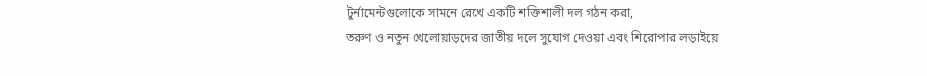টুর্নামেন্টগুলোকে সামনে রেখে একটি শক্তিশালী দল গঠন করা,
তরুণ ও নতুন খেলোয়াড়দের জাতীয় দলে সুযোগ দেওয়া এবং শিরোপার লড়াইয়ে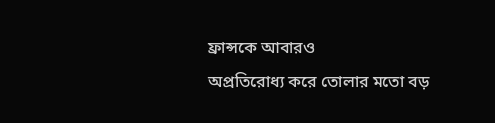ফ্রান্সকে আবারও
অপ্রতিরোধ্য করে তোলার মতো বড়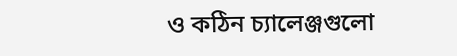ও কঠিন চ্যালেঞ্জগুলো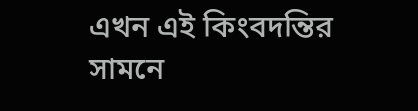এখন এই কিংবদন্তির সামনে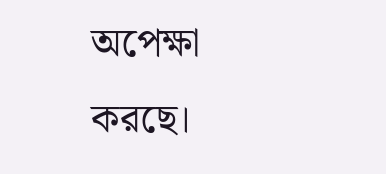অপেক্ষা করছে।